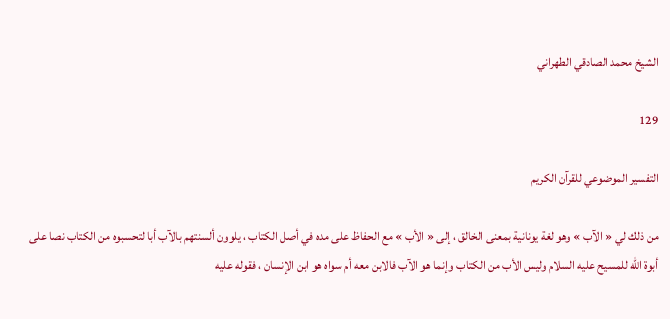الشيخ محمد الصادقي الطهراني

129

التفسير الموضوعي للقرآن الكريم

من ذلك لي « الآب » وهو لغة يونانية بمعنى الخالق ، إلى « الأب » مع الحفاظ على مده في أصل الكتاب ، يلوون ألسنتهم بالآب أبا لتحسبوه من الكتاب نصا على أبوة اللّه للمسيح عليه السلام وليس الأب من الكتاب وإنما هو الآب فالابن معه أم سواه هو ابن الإنسان ، فقوله عليه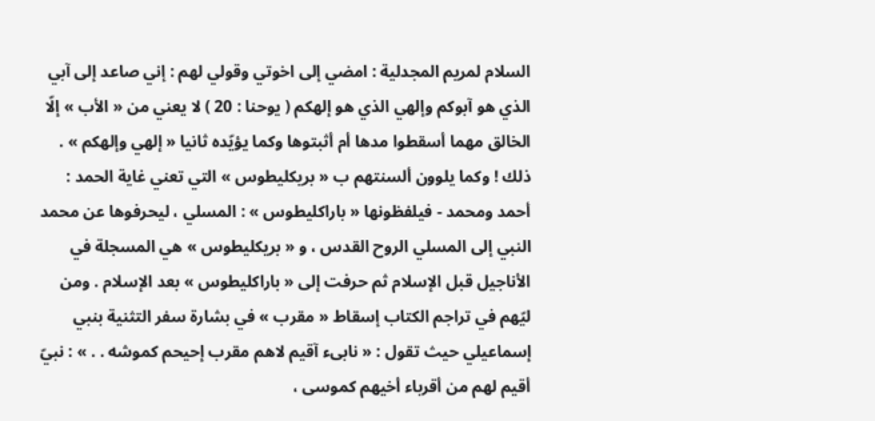السلام لمريم المجدلية : امضي إلى اخوتي وقولي لهم : إني صاعد إلى آبي الذي هو آبوكم وإلهي الذي هو إلهكم ( يوحنا : 20 ) لا يعني من « الأب » إلّا الخالق مهما أسقطوا مدها أم أثبتوها وكما يؤيّده ثانيا « إلهي وإلهكم » . ذلك ! وكما يلوون ألسنتهم ب « بريكليطوس » التي تعني غاية الحمد : أحمد ومحمد - فيلفظونها « باراكليطوس » : المسلي ، ليحرفوها عن محمد النبي إلى المسلي الروح القدس ، و « بريكليطوس » هي المسجلة في الأناجيل قبل الإسلام ثم حرفت إلى « باراكليطوس » بعد الإسلام . ومن ليّهم في تراجم الكتاب إسقاط « مقرب » في بشارة سفر التثنية بنبي إسماعيلي حيث تقول : « نابىء آقيم لاهم مقرب إحيحم كموشه . . » : نبيّ أقيم لهم من أقرباء أخيهم كموسى ،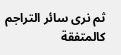ثم نرى سائر التراجم كالمتفقة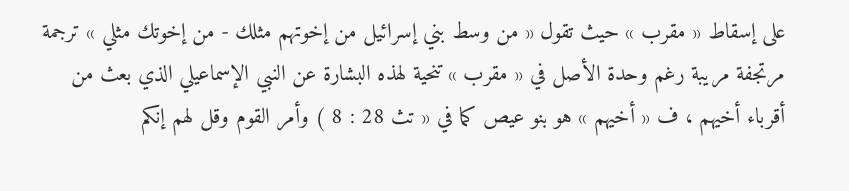على إسقاط « مقرب » حيث تقول « من وسط بني إسرائيل من إخوتهم مثلك - من إخوتك مثلي » ترجمة مرتجفة مريبة رغم وحدة الأصل في « مقرب » تنحية لهذه البشارة عن النبي الإسماعيلي الذي بعث من أقرباء أخيهم ، ف « أخيهم » هو بنو عيص كما في « تث 28 : 8 ) وأمر القوم وقل لهم إنكم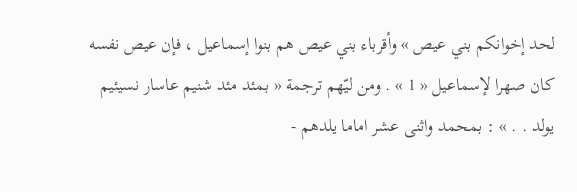لحد إخوانكم بني عيص » وأقرباء بني عيص هم بنوا إسماعيل ، فإن عيص نفسه كان صهرا لإسماعيل « 1 » . ومن ليّهم ترجمة « بمئد مئد شنيم عاسار نسيئيم يولد . . » : بمحمد واثنى عشر اماما يلدهم -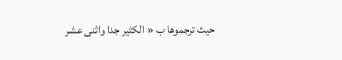حيث ترجموها ب « الكثير جدا واثنى عشر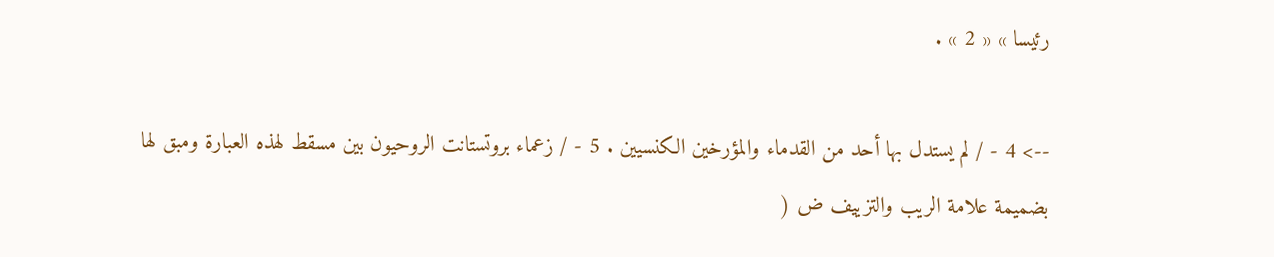رئيسا » « 2 » .

--> 4 - / لم يستدل بها أحد من القدماء والمؤرخين الكنسيين . 5 - / زعماء بروتستانت الروحيون بين مسقط لهذه العبارة ومبق لها بضميمة علامة الريب والتزييف ض (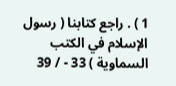1 ) . راجع كتابنا ( رسول الإسلام في الكتب السماوية ) 33 - / 39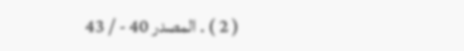( 2 ) . المصدر 40 - / 43